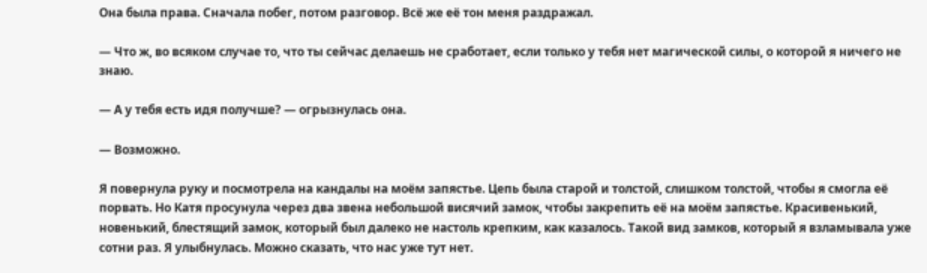Она была права. Сначала побег, потом разговор. Всё же её тон меня раздражал.

— Что ж, во всяком случае то, что ты сейчас делаешь не сработает, если только у тебя нет магической силы, о которой я ничего не знаю.

— А у тебя есть идя получше? — огрызнулась она.

— Возможно.

Я повернула руку и посмотрела на кандалы на моём запястье. Цепь была старой и толстой, слишком толстой, чтобы я смогла её порвать. Но Катя просунула через два звена небольшой висячий замок, чтобы закрепить её на моём запястье. Красивенький, новенький, блестящий замок, который был далеко не настоль крепким, как казалось. Такой вид замков, который я взламывала уже сотни раз. Я улыбнулась. Можно сказать, что нас уже тут нет.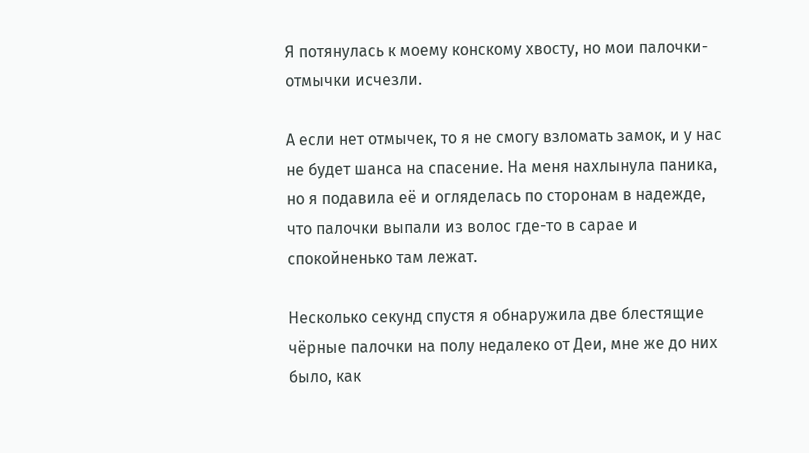Я потянулась к моему конскому хвосту, но мои палочки-отмычки исчезли.

А если нет отмычек, то я не смогу взломать замок, и у нас не будет шанса на спасение. На меня нахлынула паника, но я подавила её и огляделась по сторонам в надежде, что палочки выпали из волос где-то в сарае и спокойненько там лежат.

Несколько секунд спустя я обнаружила две блестящие чёрные палочки на полу недалеко от Деи, мне же до них было, как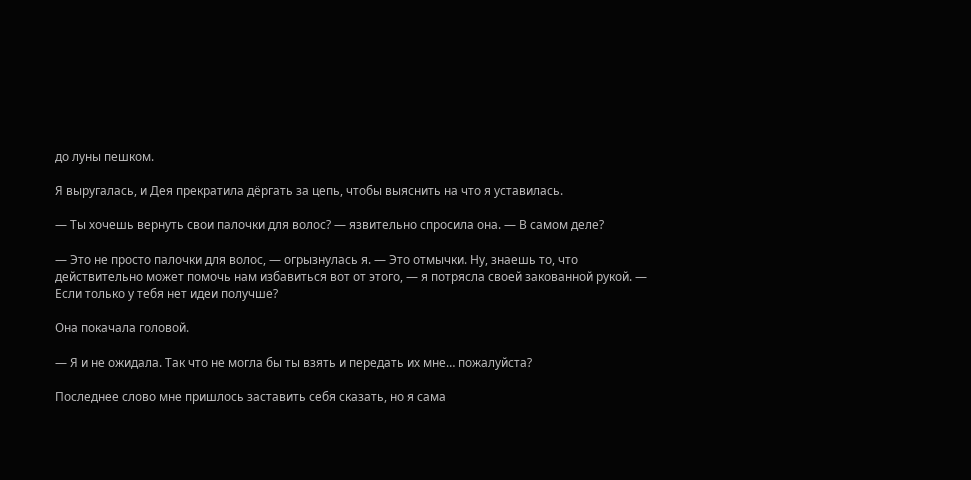до луны пешком.

Я выругалась, и Дея прекратила дёргать за цепь, чтобы выяснить на что я уставилась.

— Ты хочешь вернуть свои палочки для волос? — язвительно спросила она. — В самом деле?

— Это не просто палочки для волос, — огрызнулась я. — Это отмычки. Ну, знаешь то, что действительно может помочь нам избавиться вот от этого, — я потрясла своей закованной рукой. — Если только у тебя нет идеи получше?

Она покачала головой.

— Я и не ожидала. Так что не могла бы ты взять и передать их мне… пожалуйста?

Последнее слово мне пришлось заставить себя сказать, но я сама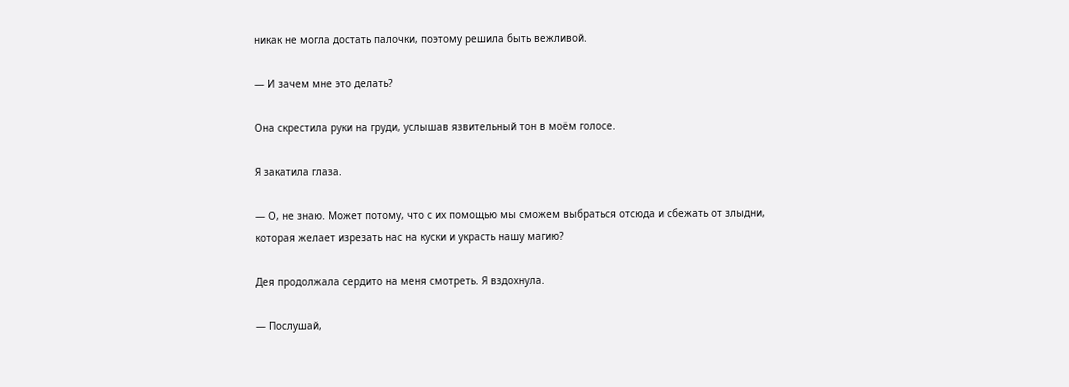никак не могла достать палочки, поэтому решила быть вежливой.

— И зачем мне это делать?

Она скрестила руки на груди, услышав язвительный тон в моём голосе.

Я закатила глаза.

— О, не знаю. Может потому, что с их помощью мы сможем выбраться отсюда и сбежать от злыдни, которая желает изрезать нас на куски и украсть нашу магию?

Дея продолжала сердито на меня смотреть. Я вздохнула.

— Послушай,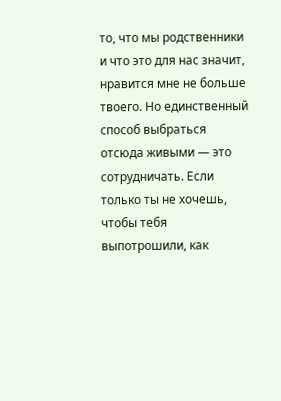то, что мы родственники и что это для нас значит, нравится мне не больше твоего. Но единственный способ выбраться отсюда живыми — это сотрудничать. Если только ты не хочешь, чтобы тебя выпотрошили, как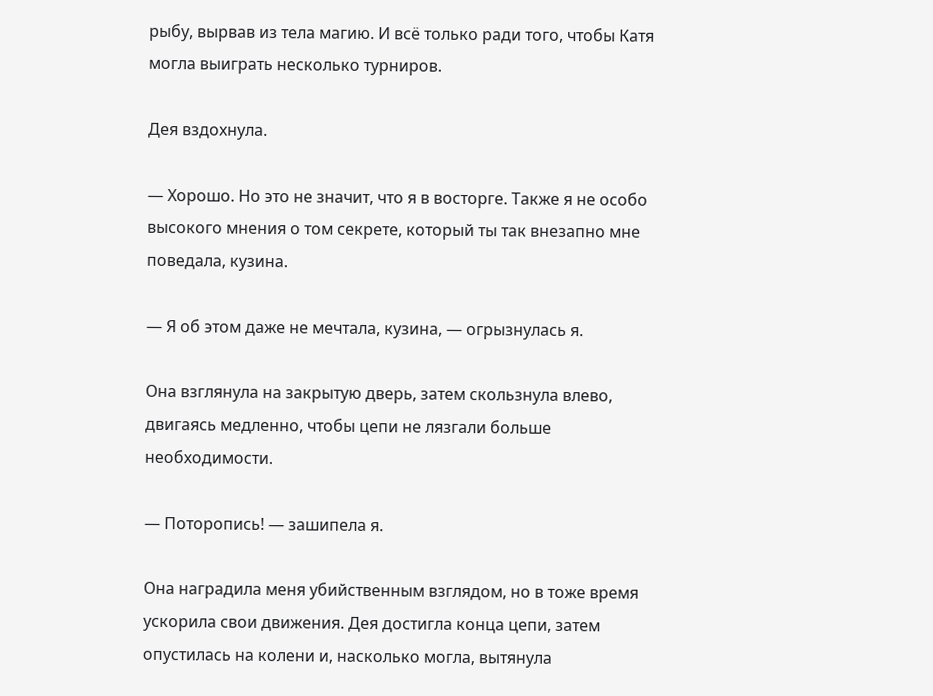рыбу, вырвав из тела магию. И всё только ради того, чтобы Катя могла выиграть несколько турниров.

Дея вздохнула.

— Хорошо. Но это не значит, что я в восторге. Также я не особо высокого мнения о том секрете, который ты так внезапно мне поведала, кузина.

— Я об этом даже не мечтала, кузина, — огрызнулась я.

Она взглянула на закрытую дверь, затем скользнула влево, двигаясь медленно, чтобы цепи не лязгали больше необходимости.

— Поторопись! — зашипела я.

Она наградила меня убийственным взглядом, но в тоже время ускорила свои движения. Дея достигла конца цепи, затем опустилась на колени и, насколько могла, вытянула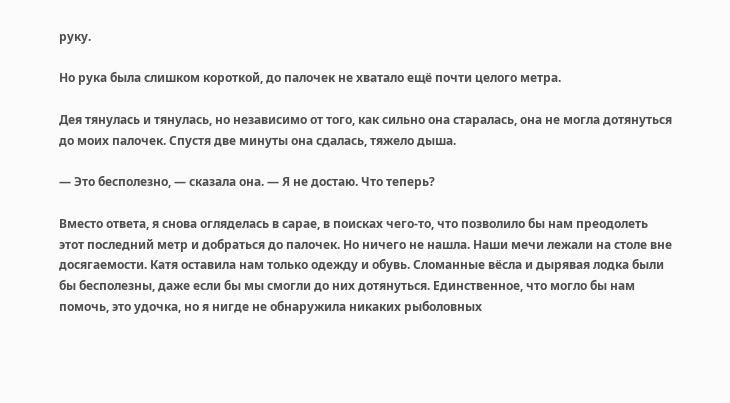руку.

Но рука была слишком короткой, до палочек не хватало ещё почти целого метра.

Дея тянулась и тянулась, но независимо от того, как сильно она старалась, она не могла дотянуться до моих палочек. Спустя две минуты она сдалась, тяжело дыша.

— Это бесполезно, — сказала она. — Я не достаю. Что теперь?

Вместо ответа, я снова огляделась в сарае, в поисках чего-то, что позволило бы нам преодолеть этот последний метр и добраться до палочек. Но ничего не нашла. Наши мечи лежали на столе вне досягаемости. Катя оставила нам только одежду и обувь. Сломанные вёсла и дырявая лодка были бы бесполезны, даже если бы мы смогли до них дотянуться. Единственное, что могло бы нам помочь, это удочка, но я нигде не обнаружила никаких рыболовных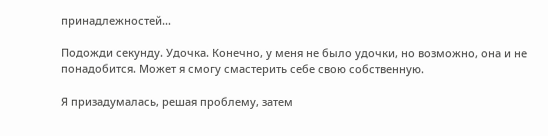принадлежностей…

Подожди секунду. Удочка. Конечно, у меня не было удочки, но возможно, она и не понадобится. Может я смогу смастерить себе свою собственную.

Я призадумалась, решая проблему, затем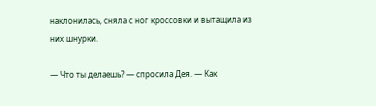наклонилась, сняла с ног кроссовки и вытащила из них шнурки.

— Что ты делаешь? — спросила Дея. — Как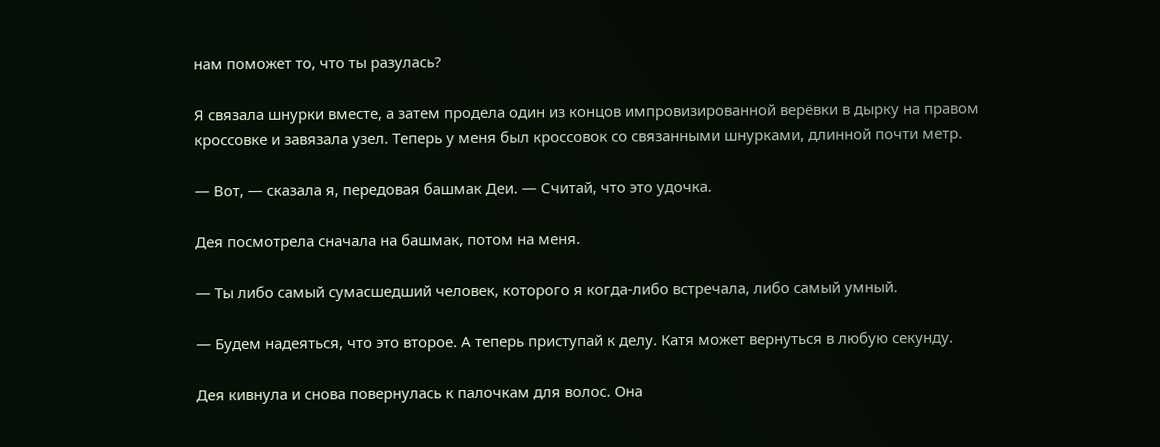нам поможет то, что ты разулась?

Я связала шнурки вместе, а затем продела один из концов импровизированной верёвки в дырку на правом кроссовке и завязала узел. Теперь у меня был кроссовок со связанными шнурками, длинной почти метр.

— Вот, — сказала я, передовая башмак Деи. — Считай, что это удочка.

Дея посмотрела сначала на башмак, потом на меня.

— Ты либо самый сумасшедший человек, которого я когда-либо встречала, либо самый умный.

— Будем надеяться, что это второе. А теперь приступай к делу. Катя может вернуться в любую секунду.

Дея кивнула и снова повернулась к палочкам для волос. Она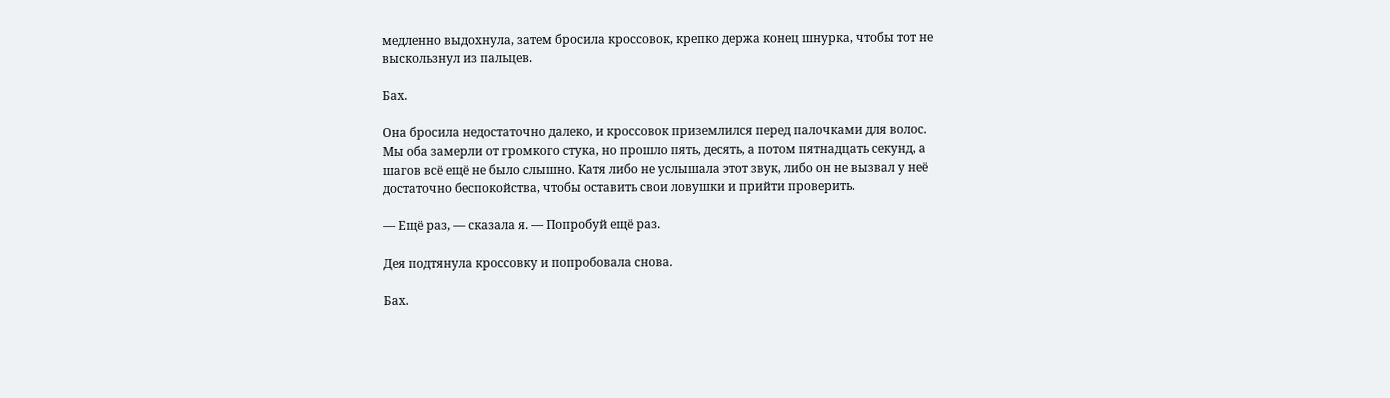медленно выдохнула, затем бросила кроссовок, крепко держа конец шнурка, чтобы тот не выскользнул из пальцев.

Бах.

Она бросила недостаточно далеко, и кроссовок приземлился перед палочками для волос. Мы оба замерли от громкого стука, но прошло пять, десять, а потом пятнадцать секунд, а шагов всё ещё не было слышно. Катя либо не услышала этот звук, либо он не вызвал у неё достаточно беспокойства, чтобы оставить свои ловушки и прийти проверить.

— Ещё раз, — сказала я. — Попробуй ещё раз.

Дея подтянула кроссовку и попробовала снова.

Бах.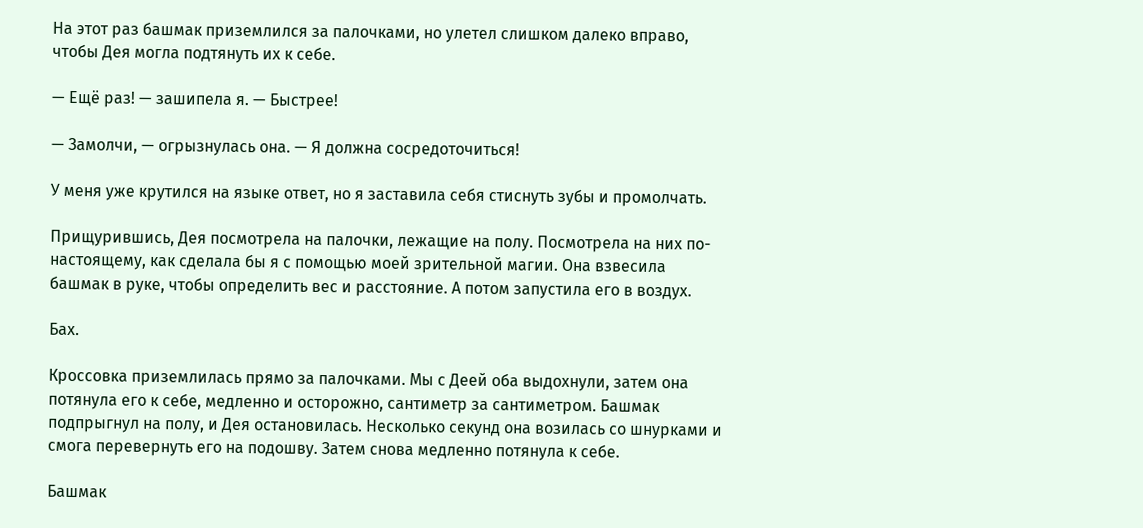На этот раз башмак приземлился за палочками, но улетел слишком далеко вправо, чтобы Дея могла подтянуть их к себе.

— Ещё раз! — зашипела я. — Быстрее!

— Замолчи, — огрызнулась она. — Я должна сосредоточиться!

У меня уже крутился на языке ответ, но я заставила себя стиснуть зубы и промолчать.

Прищурившись, Дея посмотрела на палочки, лежащие на полу. Посмотрела на них по-настоящему, как сделала бы я с помощью моей зрительной магии. Она взвесила башмак в руке, чтобы определить вес и расстояние. А потом запустила его в воздух.

Бах.

Кроссовка приземлилась прямо за палочками. Мы с Деей оба выдохнули, затем она потянула его к себе, медленно и осторожно, сантиметр за сантиметром. Башмак подпрыгнул на полу, и Дея остановилась. Несколько секунд она возилась со шнурками и смога перевернуть его на подошву. Затем снова медленно потянула к себе.

Башмак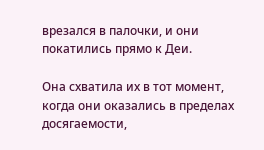врезался в палочки, и они покатились прямо к Деи.

Она схватила их в тот момент, когда они оказались в пределах досягаемости,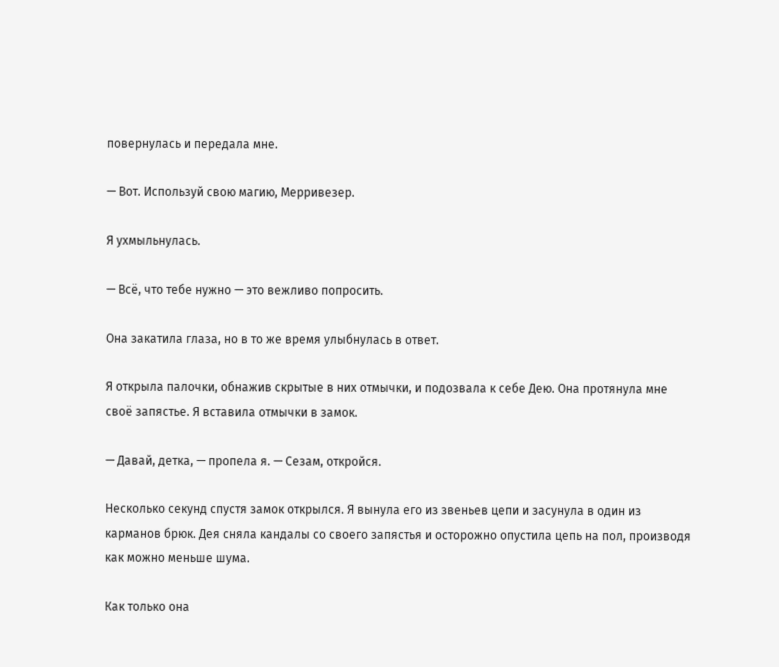повернулась и передала мне.

— Вот. Используй свою магию, Мерривезер.

Я ухмыльнулась.

— Всё, что тебе нужно — это вежливо попросить.

Она закатила глаза, но в то же время улыбнулась в ответ.

Я открыла палочки, обнажив скрытые в них отмычки, и подозвала к себе Дею. Она протянула мне своё запястье. Я вставила отмычки в замок.

— Давай, детка, — пропела я. — Сезам, откройся.

Несколько секунд спустя замок открылся. Я вынула его из звеньев цепи и засунула в один из карманов брюк. Дея сняла кандалы со своего запястья и осторожно опустила цепь на пол, производя как можно меньше шума.

Как только она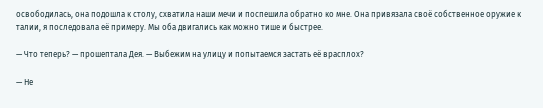освободилась, она подошла к столу, схватила наши мечи и поспешила обратно ко мне. Она привязала своё собственное оружие к талии, я последовала её примеру. Мы оба двигались как можно тише и быстрее.

— Что теперь? — прошептала Дея. — Выбежим на улицу и попытаемся застать её врасплох?

— Не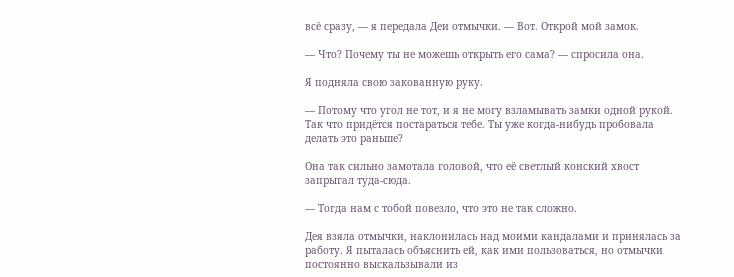всё сразу, — я передала Деи отмычки. — Вот. Открой мой замок.

— Что? Почему ты не можешь открыть его сама? — спросила она.

Я подняла свою закованную руку.

— Потому что угол не тот, и я не могу взламывать замки одной рукой. Так что придётся постараться тебе. Ты уже когда-нибудь пробовала делать это раньше?

Она так сильно замотала головой, что её светлый конский хвост запрыгал туда-сюда.

— Тогда нам с тобой повезло, что это не так сложно.

Дея взяла отмычки, наклонилась над моими кандалами и принялась за работу. Я пыталась объяснить ей, как ими пользоваться, но отмычки постоянно выскальзывали из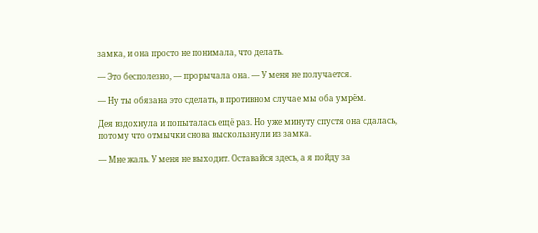замка, и она просто не понимала, что делать.

— Это бесполезно, — прорычала она. — У меня не получается.

— Ну ты обязана это сделать, в противном случае мы оба умрём.

Дея вздохнула и попыталась ещё раз. Но уже минуту спустя она сдалась, потому что отмычки снова выскользнули из замка.

— Мне жаль. У меня не выходит. Оставайся здесь, а я пойду за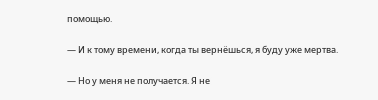помощью.

— И к тому времени, когда ты вернёшься, я буду уже мертва.

— Но у меня не получается. Я не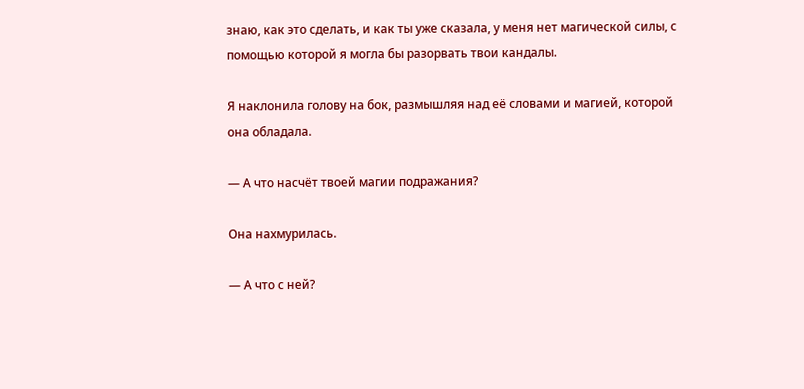знаю, как это сделать, и как ты уже сказала, у меня нет магической силы, с помощью которой я могла бы разорвать твои кандалы.

Я наклонила голову на бок, размышляя над её словами и магией, которой она обладала.

— А что насчёт твоей магии подражания?

Она нахмурилась.

— А что с ней?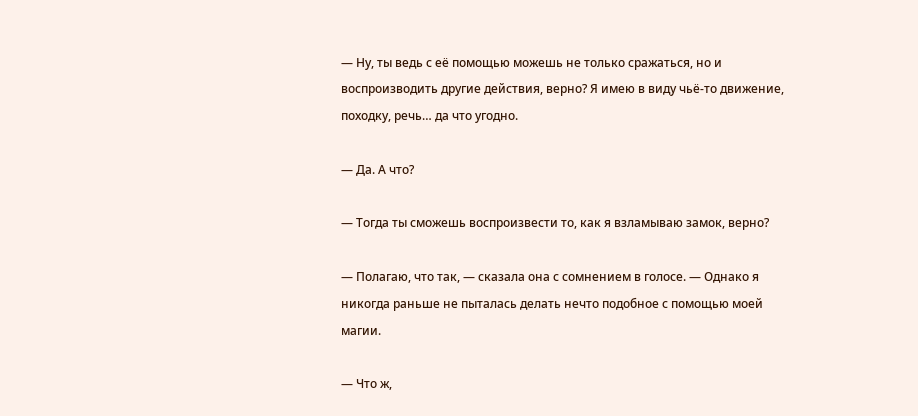— Ну, ты ведь с её помощью можешь не только сражаться, но и воспроизводить другие действия, верно? Я имею в виду чьё-то движение, походку, речь… да что угодно.

— Да. А что?

— Тогда ты сможешь воспроизвести то, как я взламываю замок, верно?

— Полагаю, что так, — сказала она с сомнением в голосе. — Однако я никогда раньше не пыталась делать нечто подобное с помощью моей магии.

— Что ж,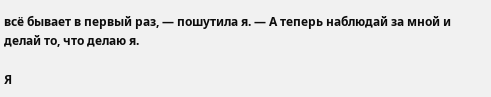всё бывает в первый раз, — пошутила я. — А теперь наблюдай за мной и делай то, что делаю я.

Я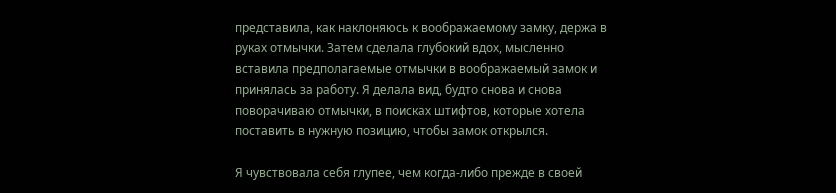представила, как наклоняюсь к воображаемому замку, держа в руках отмычки. Затем сделала глубокий вдох, мысленно вставила предполагаемые отмычки в воображаемый замок и принялась за работу. Я делала вид, будто снова и снова поворачиваю отмычки, в поисках штифтов, которые хотела поставить в нужную позицию, чтобы замок открылся.

Я чувствовала себя глупее, чем когда-либо прежде в своей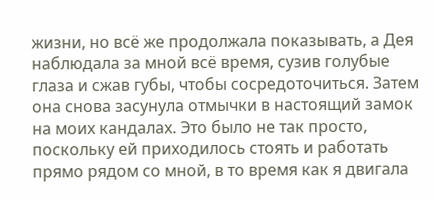жизни, но всё же продолжала показывать, а Дея наблюдала за мной всё время, сузив голубые глаза и сжав губы, чтобы сосредоточиться. Затем она снова засунула отмычки в настоящий замок на моих кандалах. Это было не так просто, поскольку ей приходилось стоять и работать прямо рядом со мной, в то время как я двигала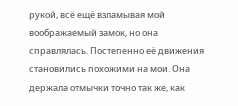рукой, всё ещё взламывая мой воображаемый замок, но она справлялась. Постепенно её движения становились похожими на мои. Она держала отмычки точно так же, как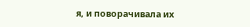я, и поворачивала их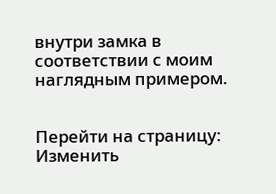внутри замка в соответствии с моим наглядным примером.


Перейти на страницу:
Изменить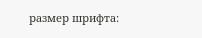размер шрифта: